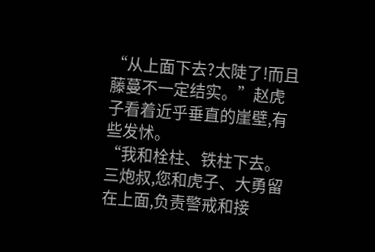“从上面下去?太陡了!而且藤蔓不一定结实。”赵虎子看着近乎垂直的崖壁,有些发怵。
“我和栓柱、铁柱下去。三炮叔,您和虎子、大勇留在上面,负责警戒和接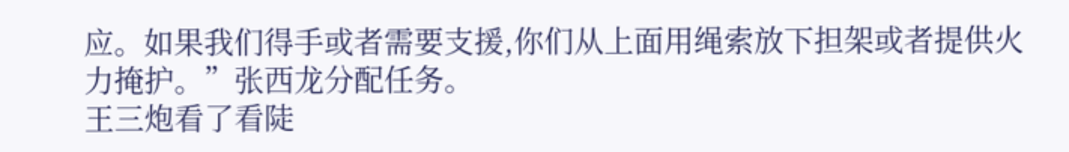应。如果我们得手或者需要支援,你们从上面用绳索放下担架或者提供火力掩护。”张西龙分配任务。
王三炮看了看陡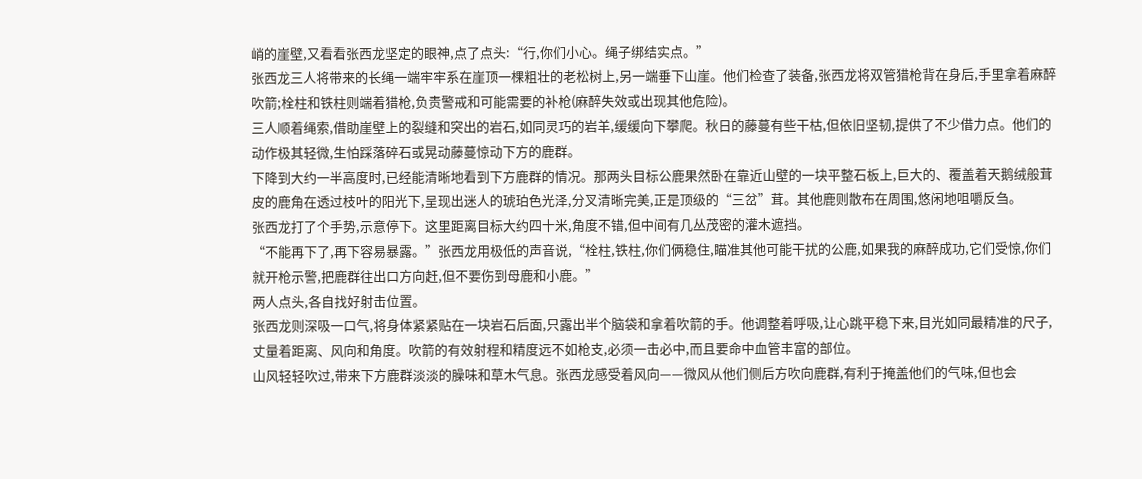峭的崖壁,又看看张西龙坚定的眼神,点了点头:“行,你们小心。绳子绑结实点。”
张西龙三人将带来的长绳一端牢牢系在崖顶一棵粗壮的老松树上,另一端垂下山崖。他们检查了装备,张西龙将双管猎枪背在身后,手里拿着麻醉吹箭;栓柱和铁柱则端着猎枪,负责警戒和可能需要的补枪(麻醉失效或出现其他危险)。
三人顺着绳索,借助崖壁上的裂缝和突出的岩石,如同灵巧的岩羊,缓缓向下攀爬。秋日的藤蔓有些干枯,但依旧坚韧,提供了不少借力点。他们的动作极其轻微,生怕踩落碎石或晃动藤蔓惊动下方的鹿群。
下降到大约一半高度时,已经能清晰地看到下方鹿群的情况。那两头目标公鹿果然卧在靠近山壁的一块平整石板上,巨大的、覆盖着天鹅绒般茸皮的鹿角在透过枝叶的阳光下,呈现出迷人的琥珀色光泽,分叉清晰完美,正是顶级的“三岔”茸。其他鹿则散布在周围,悠闲地咀嚼反刍。
张西龙打了个手势,示意停下。这里距离目标大约四十米,角度不错,但中间有几丛茂密的灌木遮挡。
“不能再下了,再下容易暴露。”张西龙用极低的声音说,“栓柱,铁柱,你们俩稳住,瞄准其他可能干扰的公鹿,如果我的麻醉成功,它们受惊,你们就开枪示警,把鹿群往出口方向赶,但不要伤到母鹿和小鹿。”
两人点头,各自找好射击位置。
张西龙则深吸一口气,将身体紧紧贴在一块岩石后面,只露出半个脑袋和拿着吹箭的手。他调整着呼吸,让心跳平稳下来,目光如同最精准的尺子,丈量着距离、风向和角度。吹箭的有效射程和精度远不如枪支,必须一击必中,而且要命中血管丰富的部位。
山风轻轻吹过,带来下方鹿群淡淡的臊味和草木气息。张西龙感受着风向——微风从他们侧后方吹向鹿群,有利于掩盖他们的气味,但也会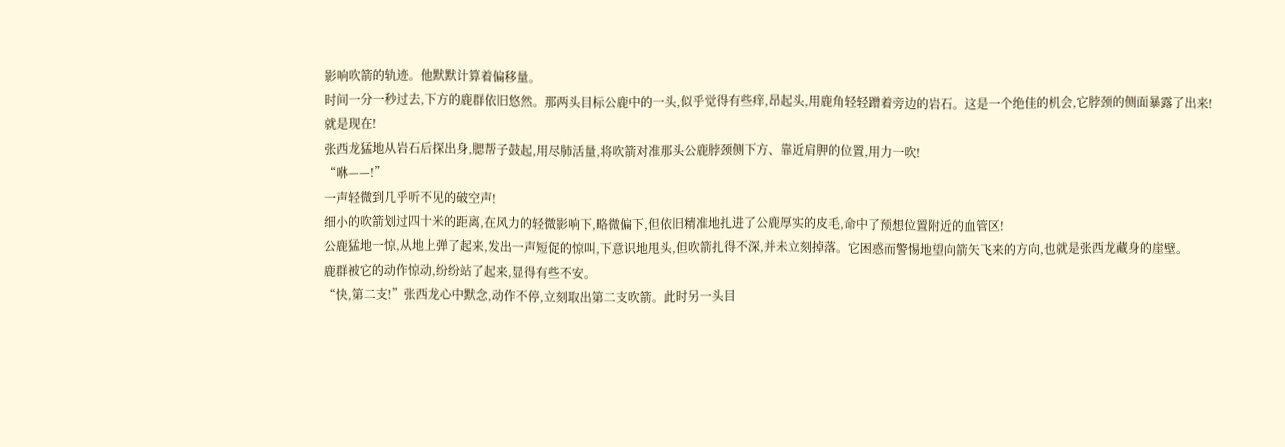影响吹箭的轨迹。他默默计算着偏移量。
时间一分一秒过去,下方的鹿群依旧悠然。那两头目标公鹿中的一头,似乎觉得有些痒,昂起头,用鹿角轻轻蹭着旁边的岩石。这是一个绝佳的机会,它脖颈的侧面暴露了出来!
就是现在!
张西龙猛地从岩石后探出身,腮帮子鼓起,用尽肺活量,将吹箭对准那头公鹿脖颈侧下方、靠近肩胛的位置,用力一吹!
“咻——!”
一声轻微到几乎听不见的破空声!
细小的吹箭划过四十米的距离,在风力的轻微影响下,略微偏下,但依旧精准地扎进了公鹿厚实的皮毛,命中了预想位置附近的血管区!
公鹿猛地一惊,从地上弹了起来,发出一声短促的惊叫,下意识地甩头,但吹箭扎得不深,并未立刻掉落。它困惑而警惕地望向箭矢飞来的方向,也就是张西龙藏身的崖壁。
鹿群被它的动作惊动,纷纷站了起来,显得有些不安。
“快,第二支!”张西龙心中默念,动作不停,立刻取出第二支吹箭。此时另一头目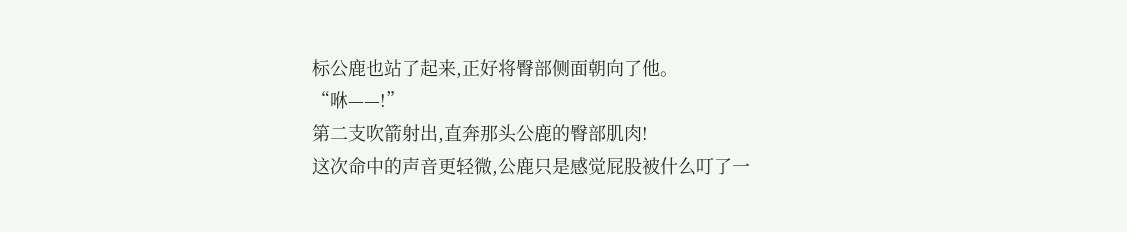标公鹿也站了起来,正好将臀部侧面朝向了他。
“咻——!”
第二支吹箭射出,直奔那头公鹿的臀部肌肉!
这次命中的声音更轻微,公鹿只是感觉屁股被什么叮了一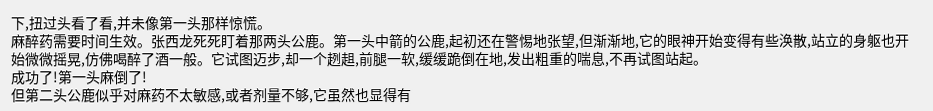下,扭过头看了看,并未像第一头那样惊慌。
麻醉药需要时间生效。张西龙死死盯着那两头公鹿。第一头中箭的公鹿,起初还在警惕地张望,但渐渐地,它的眼神开始变得有些涣散,站立的身躯也开始微微摇晃,仿佛喝醉了酒一般。它试图迈步,却一个趔趄,前腿一软,缓缓跪倒在地,发出粗重的喘息,不再试图站起。
成功了!第一头麻倒了!
但第二头公鹿似乎对麻药不太敏感,或者剂量不够,它虽然也显得有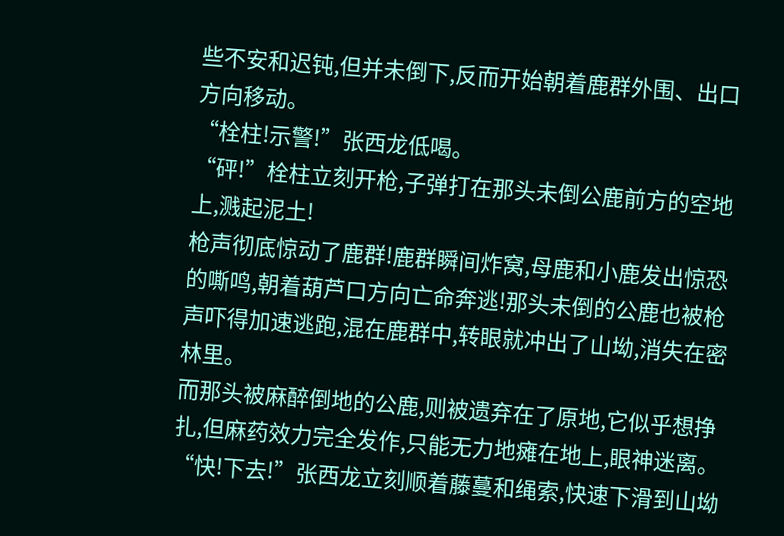些不安和迟钝,但并未倒下,反而开始朝着鹿群外围、出口方向移动。
“栓柱!示警!”张西龙低喝。
“砰!”栓柱立刻开枪,子弹打在那头未倒公鹿前方的空地上,溅起泥土!
枪声彻底惊动了鹿群!鹿群瞬间炸窝,母鹿和小鹿发出惊恐的嘶鸣,朝着葫芦口方向亡命奔逃!那头未倒的公鹿也被枪声吓得加速逃跑,混在鹿群中,转眼就冲出了山坳,消失在密林里。
而那头被麻醉倒地的公鹿,则被遗弃在了原地,它似乎想挣扎,但麻药效力完全发作,只能无力地瘫在地上,眼神迷离。
“快!下去!”张西龙立刻顺着藤蔓和绳索,快速下滑到山坳